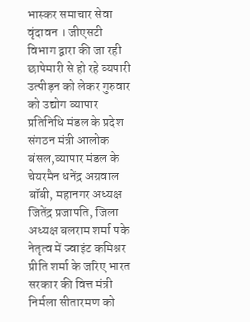भास्कर समाचार सेवा
वृंदावन । जीएसटी विभाग द्वारा की जा रही छापेमारी से हो रहे व्यपारी उत्पीड़न को लेकर गुरुवार को उद्योग व्यापार प्रतिनिधि मंडल के प्रदेश संगठन मंत्री आलोक बंसल,व्यापार मंडल के चेयरमैन धनेंद्र अग्रवाल बॉबी, महानगर अध्यक्ष जितेंद्र प्रजापति, जिला अध्यक्ष बलराम शर्मा पके नेतृत्व में ज्वाइंट कमिश्नर प्रीति शर्मा के जरिए भारत सरकार की वित्त मंत्री निर्मला सीतारमण को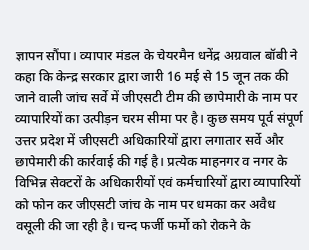ज्ञापन सौंपा। व्यापार मंडल के चेयरमैन धनेंद्र अग्रवाल बॉबी ने कहा कि केन्द्र सरकार द्वारा जारी 16 मई से 15 जून तक की जाने वाली जांच सर्वे में जीएसटी टीम की छापेमारी के नाम पर व्यापारियों का उत्पीड़न चरम सीमा पर है। कुछ समय पूर्व संपूर्ण उत्तर प्रदेश में जीएसटी अधिकारियों द्वारा लगातार सर्वे और छापेमारी की कार्रवाई की गई है। प्रत्येक माहनगर व नगर के विभिन्न सेक्टरों के अधिकारीयों एवं कर्मचारियों द्वारा व्यापारियों को फोन कर जीएसटी जांच के नाम पर धमका कर अवैध वसूली की जा रही है। चन्द फर्जी फर्मो को रोकने के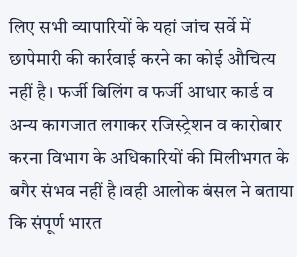लिए सभी व्यापारियों के यहां जांच सर्वे में छापेमारी की कार्रवाई करने का कोई औचित्य नहीं है। फर्जी बिलिंग व फर्जी आधार कार्ड व अन्य कागजात लगाकर रजिस्ट्रेशन व कारोबार करना विभाग के अधिकारियों की मिलीभगत के बगैर संभव नहीं है।वही आलोक बंसल ने बताया कि संपूर्ण भारत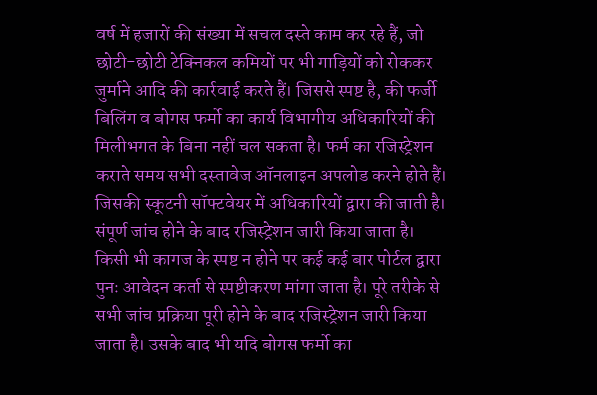वर्ष में हजारों की संख्या में सचल दस्ते काम कर रहे हैं, जो छोटी-छोटी टेक्निकल कमियों पर भी गाड़ियों को रोककर जुर्माने आदि की कार्रवाई करते हैं। जिससे स्पष्ट है, की फर्जी बिलिंग व बोगस फर्मो का कार्य विभागीय अधिकारियों की मिलीभगत के बिना नहीं चल सकता है। फर्म का रजिस्ट्रेशन कराते समय सभी दस्तावेज ऑनलाइन अपलोड करने होते हैं। जिसकी स्कूटनी सॉफ्टवेयर में अधिकारियों द्वारा की जाती है। संपूर्ण जांच होने के बाद रजिस्ट्रेशन जारी किया जाता है। किसी भी कागज के स्पष्ट न होने पर कई कई बार पोर्टल द्वारा पुनः आवेदन कर्ता से स्पष्टीकरण मांगा जाता है। पूरे तरीके से सभी जांच प्रक्रिया पूरी होने के बाद रजिस्ट्रेशन जारी किया जाता है। उसके बाद भी यदि बोगस फर्मो का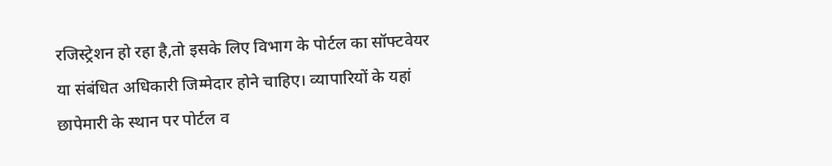रजिस्ट्रेशन हो रहा है,तो इसके लिए विभाग के पोर्टल का सॉफ्टवेयर या संबंधित अधिकारी जिम्मेदार होने चाहिए। व्यापारियों के यहां छापेमारी के स्थान पर पोर्टल व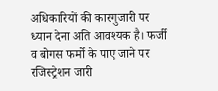अधिकारियों की कारगुजारी पर ध्यान देना अति आवश्यक है। फर्जी व बोगस फर्मो के पाए जाने पर रजिस्ट्रेशन जारी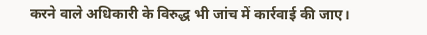करने वाले अधिकारी के विरुद्ध भी जांच में कार्रवाई की जाए।